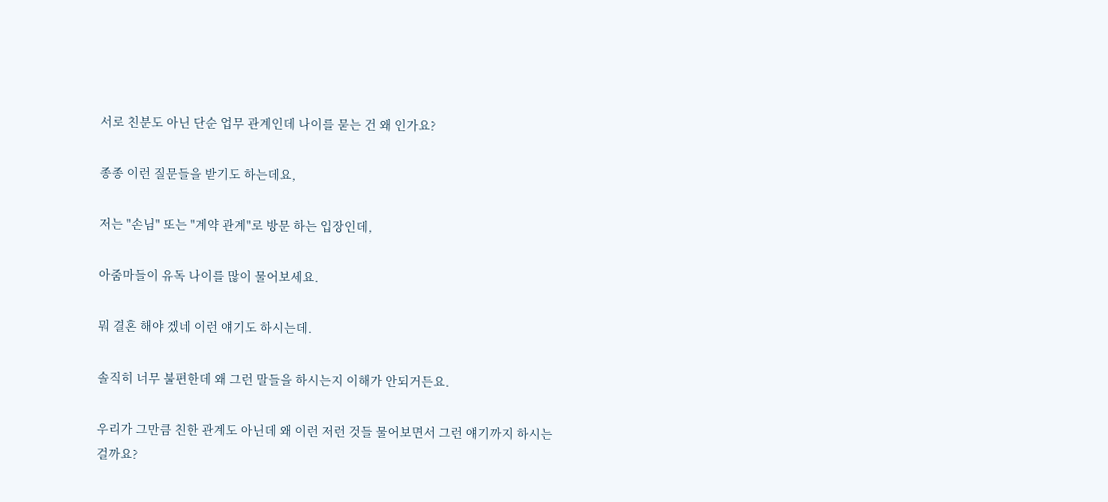서로 친분도 아닌 단순 업무 관계인데 나이를 묻는 건 왜 인가요?

종종 이런 질문들을 받기도 하는데요,

저는 "손님" 또는 "계약 관계"로 방문 하는 입장인데,

아줌마들이 유독 나이를 많이 물어보세요.

뭐 결혼 해야 겠네 이런 얘기도 하시는데.

솔직히 너무 불편한데 왜 그런 말들을 하시는지 이해가 안되거든요.

우리가 그만큼 친한 관계도 아닌데 왜 이런 저런 것들 물어보면서 그런 얘기까지 하시는걸까요?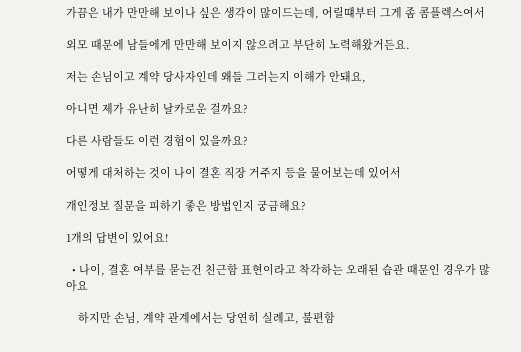가끔은 내가 만만해 보이나 싶은 생각이 많이드는데, 어릴떄부터 그게 좀 콤플렉스여서

외모 때문에 남들에게 만만해 보이지 않으려고 부단히 노력해왔거든요.

저는 손님이고 계약 당사자인데 왜들 그러는지 이해가 안돼요,

아니면 제가 유난히 날카로운 걸까요?

다른 사람들도 이런 경험이 있을까요?

어떻게 대처하는 것이 나이 결혼 직장 거주지 등을 물어보는데 있어서

개인정보 질문을 피하기 좋은 방법인지 궁금해요?

1개의 답변이 있어요!

  • 나이, 결혼 여부를 묻는건 친근함 표현이라고 착각하는 오래된 습관 때문인 경우가 많아요

    하지만 손님, 계약 관계에서는 당연히 실례고, 불편함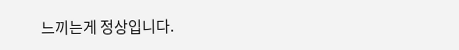느끼는게 정상입니다.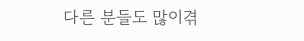다른 분들도 많이겪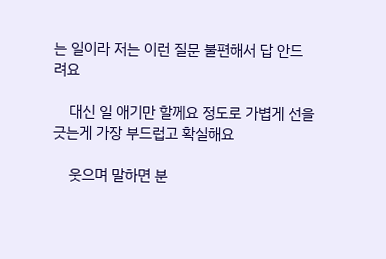는 일이라 저는 이런 질문 불편해서 답 안드려요

    대신 일 애기만 할께요 정도로 가볍게 선을 긋는게 가장 부드럽고 확실해요

    웃으며 말하면 분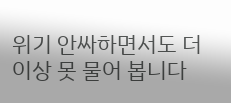위기 안싸하면서도 더이상 못 물어 봅니다